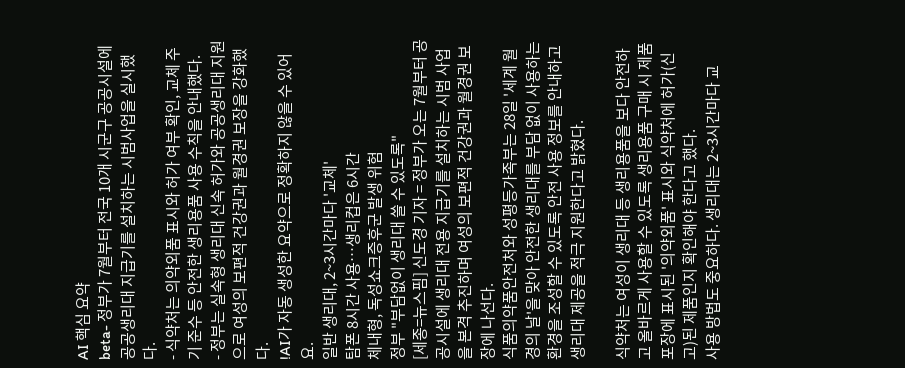AI 핵심 요약
beta- 정부가 7월부터 전국 10개 시군구 공공시설에 공공생리대 지급기를 설치하는 시범사업을 실시했다.
- 식약처는 의약외품 표시와 허가 여부 확인, 교체 주기 준수 등 안전한 생리용품 사용 수칙을 안내했다.
- 정부는 실속형 생리대 신속 허가와 공공생리대 지원으로 여성의 보편적 건강권과 월경권 보장을 강화했다.
!AI가 자동 생성한 요약으로 정확하지 않을 수 있어요.
일반 생리대, 2~3시간마다 '교체'
탐폰 8시간 사용…생리컵은 6시간
체내형, 독성쇼크증후군 발생 위험
정부 "부담없이 생리대 쓸 수 있도록"
[세종=뉴스핌] 신도경 기자 = 정부가 오는 7월부터 공공시설에 생리대 전용 지급기를 설치하는 시범 사업을 본격 추진하며 여성의 보편적 건강권과 월경권 보장에 나선다.
식품의약품안전처와 성평등가족부는 28일 '세계 월경의 날'을 맞아 안전한 생리대를 부담 없이 사용하는 환경을 조성할 수 있도록 안전 사용 정보를 안내하고 생리대 제공을 적극 지원한다고 밝혔다.

식약처는 여성이 생리대 등 생리용품을 보다 안전하고 올바르게 사용할 수 있도록 생리용품 구매 시 제품 포장에 표시된 '의약외품' 표시와 식약처에 허가(신고)된 제품인지 확인해야 한다고 했다.
사용 방법도 중요하다. 생리대는 2~3시간마다 교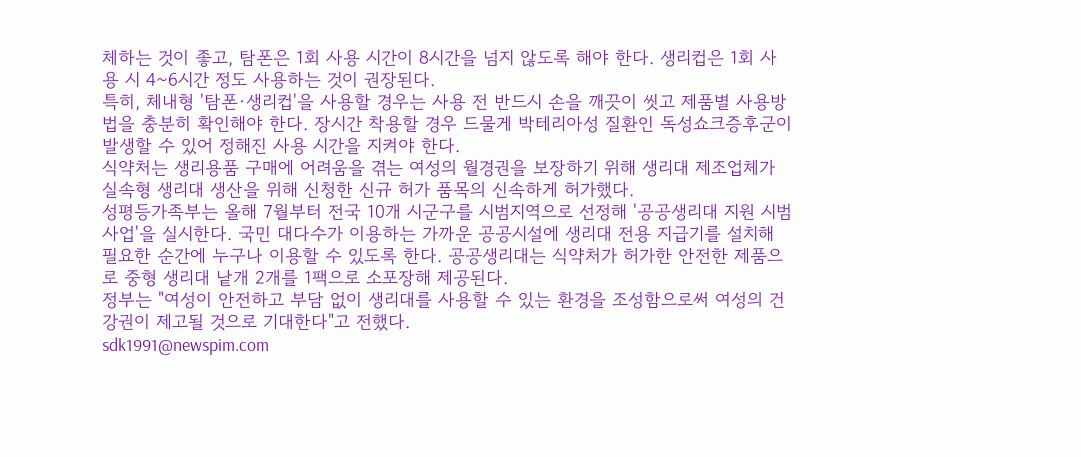체하는 것이 좋고, 탐폰은 1회 사용 시간이 8시간을 넘지 않도록 해야 한다. 생리컵은 1회 사용 시 4~6시간 정도 사용하는 것이 권장된다.
특히, 체내형 '탐폰·생리컵'을 사용할 경우는 사용 전 반드시 손을 깨끗이 씻고 제품별 사용방법을 충분히 확인해야 한다. 장시간 착용할 경우 드물게 박테리아성 질환인 독성쇼크증후군이 발생할 수 있어 정해진 사용 시간을 지켜야 한다.
식약처는 생리용품 구매에 어려움을 겪는 여성의 월경권을 보장하기 위해 생리대 제조업체가 실속형 생리대 생산을 위해 신청한 신규 허가 품목의 신속하게 허가했다.
성평등가족부는 올해 7월부터 전국 10개 시군구를 시범지역으로 선정해 '공공생리대 지원 시범사업'을 실시한다. 국민 대다수가 이용하는 가까운 공공시설에 생리대 전용 지급기를 설치해 필요한 순간에 누구나 이용할 수 있도록 한다. 공공생리대는 식약처가 허가한 안전한 제품으로 중형 생리대 낱개 2개를 1팩으로 소포장해 제공된다.
정부는 "여성이 안전하고 부담 없이 생리대를 사용할 수 있는 환경을 조성함으로써 여성의 건강권이 제고될 것으로 기대한다"고 전했다.
sdk1991@newspim.com